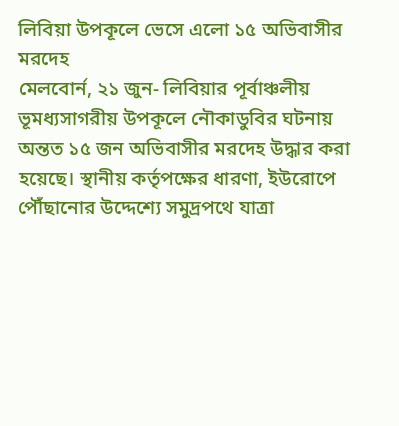লিবিয়া উপকূলে ভেসে এলো ১৫ অভিবাসীর মরদেহ
মেলবোর্ন, ২১ জুন- লিবিয়ার পূর্বাঞ্চলীয় ভূমধ্যসাগরীয় উপকূলে নৌকাডুবির ঘটনায় অন্তত ১৫ জন অভিবাসীর মরদেহ উদ্ধার করা হয়েছে। স্থানীয় কর্তৃপক্ষের ধারণা, ইউরোপে পৌঁছানোর উদ্দেশ্যে সমুদ্রপথে যাত্রা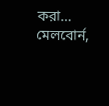করা…
মেলবোর্ন,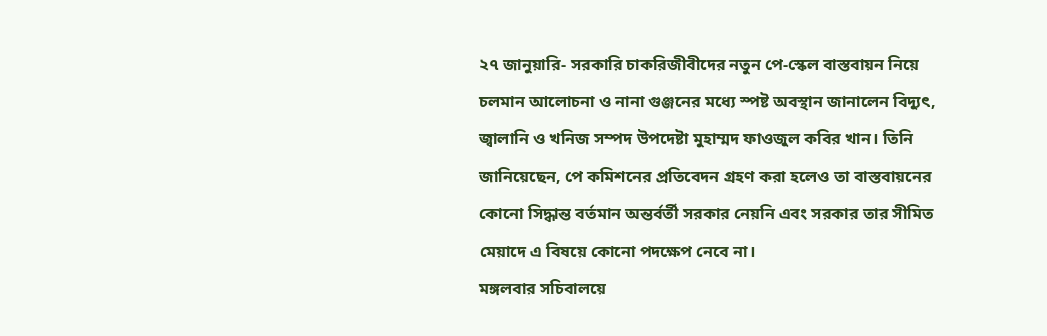২৭ জানুয়ারি- সরকারি চাকরিজীবীদের নতুন পে-স্কেল বাস্তবায়ন নিয়ে চলমান আলোচনা ও নানা গুঞ্জনের মধ্যে স্পষ্ট অবস্থান জানালেন বিদ্যুৎ, জ্বালানি ও খনিজ সম্পদ উপদেষ্টা মুহাম্মদ ফাওজুল কবির খান। তিনি জানিয়েছেন, পে কমিশনের প্রতিবেদন গ্রহণ করা হলেও তা বাস্তবায়নের কোনো সিদ্ধান্ত বর্তমান অন্তর্বর্তী সরকার নেয়নি এবং সরকার তার সীমিত মেয়াদে এ বিষয়ে কোনো পদক্ষেপ নেবে না।
মঙ্গলবার সচিবালয়ে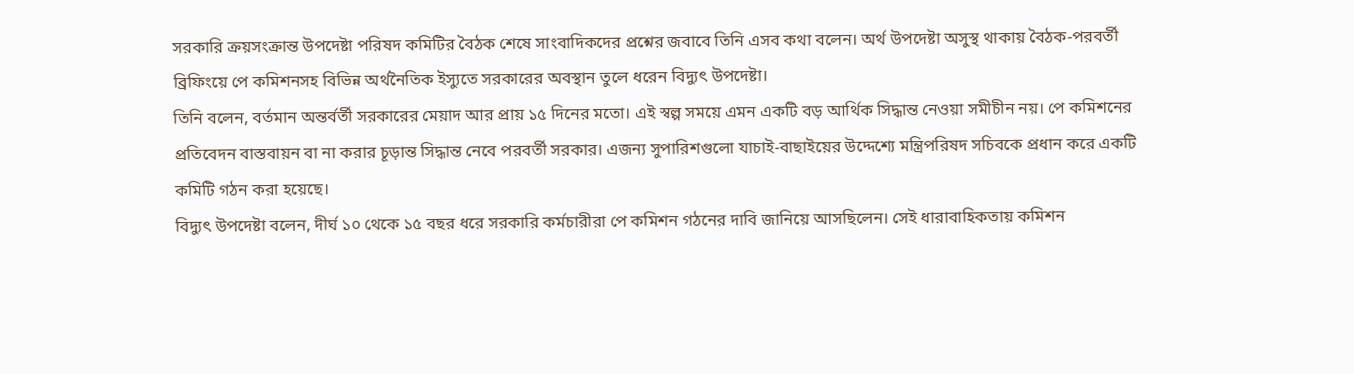সরকারি ক্রয়সংক্রান্ত উপদেষ্টা পরিষদ কমিটির বৈঠক শেষে সাংবাদিকদের প্রশ্নের জবাবে তিনি এসব কথা বলেন। অর্থ উপদেষ্টা অসুস্থ থাকায় বৈঠক-পরবর্তী ব্রিফিংয়ে পে কমিশনসহ বিভিন্ন অর্থনৈতিক ইস্যুতে সরকারের অবস্থান তুলে ধরেন বিদ্যুৎ উপদেষ্টা।
তিনি বলেন, বর্তমান অন্তর্বর্তী সরকারের মেয়াদ আর প্রায় ১৫ দিনের মতো। এই স্বল্প সময়ে এমন একটি বড় আর্থিক সিদ্ধান্ত নেওয়া সমীচীন নয়। পে কমিশনের প্রতিবেদন বাস্তবায়ন বা না করার চূড়ান্ত সিদ্ধান্ত নেবে পরবর্তী সরকার। এজন্য সুপারিশগুলো যাচাই-বাছাইয়ের উদ্দেশ্যে মন্ত্রিপরিষদ সচিবকে প্রধান করে একটি কমিটি গঠন করা হয়েছে।
বিদ্যুৎ উপদেষ্টা বলেন, দীর্ঘ ১০ থেকে ১৫ বছর ধরে সরকারি কর্মচারীরা পে কমিশন গঠনের দাবি জানিয়ে আসছিলেন। সেই ধারাবাহিকতায় কমিশন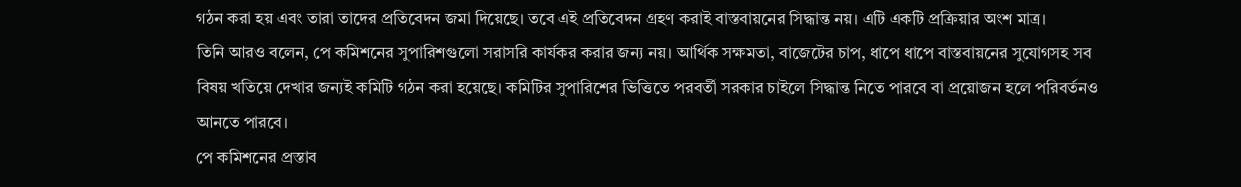গঠন করা হয় এবং তারা তাদের প্রতিবেদন জমা দিয়েছে। তবে এই প্রতিবেদন গ্রহণ করাই বাস্তবায়নের সিদ্ধান্ত নয়। এটি একটি প্রক্রিয়ার অংশ মাত্র।
তিনি আরও বলেন, পে কমিশনের সুপারিশগুলো সরাসরি কার্যকর করার জন্য নয়। আর্থিক সক্ষমতা, বাজেটের চাপ, ধাপে ধাপে বাস্তবায়নের সুযোগসহ সব বিষয় খতিয়ে দেখার জন্যই কমিটি গঠন করা হয়েছে। কমিটির সুপারিশের ভিত্তিতে পরবর্তী সরকার চাইলে সিদ্ধান্ত নিতে পারবে বা প্রয়োজন হলে পরিবর্তনও আনতে পারবে।
পে কমিশনের প্রস্তাব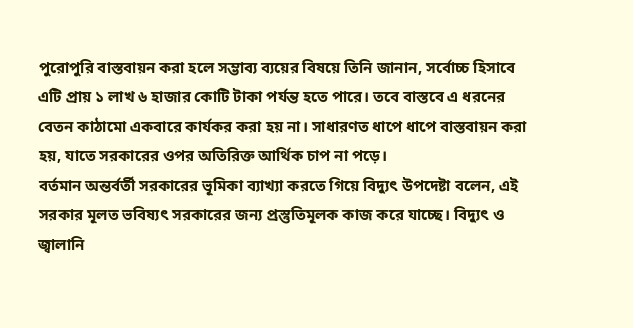পুরোপুরি বাস্তবায়ন করা হলে সম্ভাব্য ব্যয়ের বিষয়ে তিনি জানান, সর্বোচ্চ হিসাবে এটি প্রায় ১ লাখ ৬ হাজার কোটি টাকা পর্যন্ত হতে পারে। তবে বাস্তবে এ ধরনের বেতন কাঠামো একবারে কার্যকর করা হয় না। সাধারণত ধাপে ধাপে বাস্তবায়ন করা হয়, যাতে সরকারের ওপর অতিরিক্ত আর্থিক চাপ না পড়ে।
বর্তমান অন্তর্বর্তী সরকারের ভূমিকা ব্যাখ্যা করতে গিয়ে বিদ্যুৎ উপদেষ্টা বলেন, এই সরকার মূলত ভবিষ্যৎ সরকারের জন্য প্রস্তুতিমূলক কাজ করে যাচ্ছে। বিদ্যুৎ ও জ্বালানি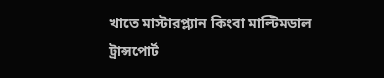খাতে মাস্টারপ্ল্যান কিংবা মাল্টিমডাল ট্রান্সপোর্ট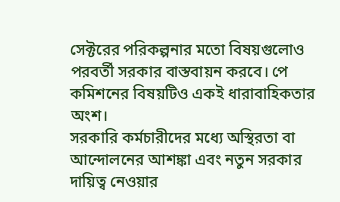সেক্টরের পরিকল্পনার মতো বিষয়গুলোও পরবর্তী সরকার বাস্তবায়ন করবে। পে কমিশনের বিষয়টিও একই ধারাবাহিকতার অংশ।
সরকারি কর্মচারীদের মধ্যে অস্থিরতা বা আন্দোলনের আশঙ্কা এবং নতুন সরকার দায়িত্ব নেওয়ার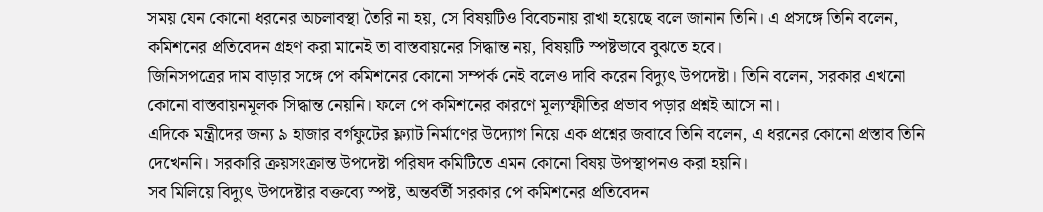সময় যেন কোনো ধরনের অচলাবস্থা তৈরি না হয়, সে বিষয়টিও বিবেচনায় রাখা হয়েছে বলে জানান তিনি। এ প্রসঙ্গে তিনি বলেন, কমিশনের প্রতিবেদন গ্রহণ করা মানেই তা বাস্তবায়নের সিদ্ধান্ত নয়, বিষয়টি স্পষ্টভাবে বুঝতে হবে।
জিনিসপত্রের দাম বাড়ার সঙ্গে পে কমিশনের কোনো সম্পর্ক নেই বলেও দাবি করেন বিদ্যুৎ উপদেষ্টা। তিনি বলেন, সরকার এখনো কোনো বাস্তবায়নমূলক সিদ্ধান্ত নেয়নি। ফলে পে কমিশনের কারণে মূল্যস্ফীতির প্রভাব পড়ার প্রশ্নই আসে না।
এদিকে মন্ত্রীদের জন্য ৯ হাজার বর্গফুটের ফ্ল্যাট নির্মাণের উদ্যোগ নিয়ে এক প্রশ্নের জবাবে তিনি বলেন, এ ধরনের কোনো প্রস্তাব তিনি দেখেননি। সরকারি ক্রয়সংক্রান্ত উপদেষ্টা পরিষদ কমিটিতে এমন কোনো বিষয় উপস্থাপনও করা হয়নি।
সব মিলিয়ে বিদ্যুৎ উপদেষ্টার বক্তব্যে স্পষ্ট, অন্তর্বর্তী সরকার পে কমিশনের প্রতিবেদন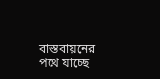বাস্তবায়নের পথে যাচ্ছে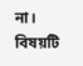না। বিষয়টি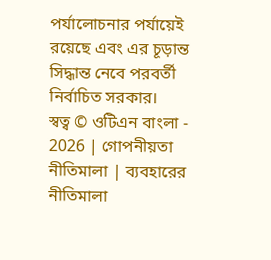পর্যালোচনার পর্যায়েই রয়েছে এবং এর চূড়ান্ত সিদ্ধান্ত নেবে পরবর্তী নির্বাচিত সরকার।
স্বত্ব © ওটিএন বাংলা - 2026 | গোপনীয়তা নীতিমালা | ব্যবহারের নীতিমালা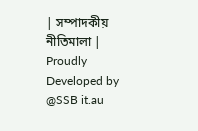| সম্পাদকীয় নীতিমালা | Proudly Developed by @SSB it.au